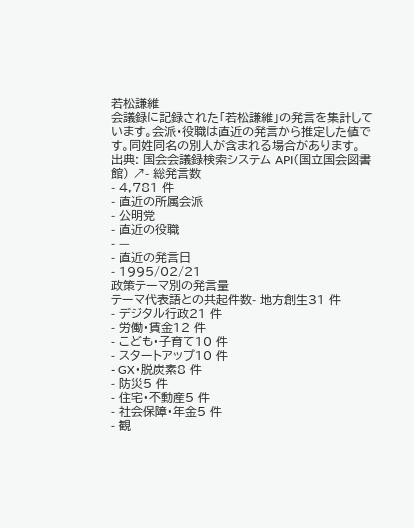若松謙維
会議録に記録された「若松謙維」の発言を集計しています。会派・役職は直近の発言から推定した値です。同姓同名の別人が含まれる場合があります。
出典: 国会会議録検索システム API(国立国会図書館) ↗- 総発言数
- 4,781 件
- 直近の所属会派
- 公明党
- 直近の役職
- —
- 直近の発言日
- 1995/02/21
政策テーマ別の発言量
テーマ代表語との共起件数- 地方創生31 件
- デジタル行政21 件
- 労働・賃金12 件
- こども・子育て10 件
- スタートアップ10 件
- GX・脱炭素8 件
- 防災5 件
- 住宅・不動産5 件
- 社会保障・年金5 件
- 観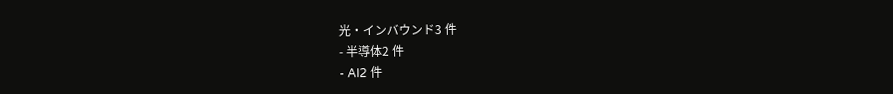光・インバウンド3 件
- 半導体2 件
- AI2 件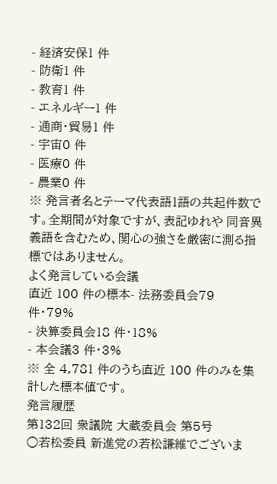- 経済安保1 件
- 防衛1 件
- 教育1 件
- エネルギー1 件
- 通商・貿易1 件
- 宇宙0 件
- 医療0 件
- 農業0 件
※ 発言者名とテーマ代表語1語の共起件数です。全期間が対象ですが、表記ゆれや 同音異義語を含むため、関心の強さを厳密に測る指標ではありません。
よく発言している会議
直近 100 件の標本- 法務委員会79 件・79%
- 決算委員会18 件・18%
- 本会議3 件・3%
※ 全 4,781 件のうち直近 100 件のみを集計した標本値です。
発言履歴
第132回 衆議院 大蔵委員会 第5号
○若松委員 新進党の若松謙維でございま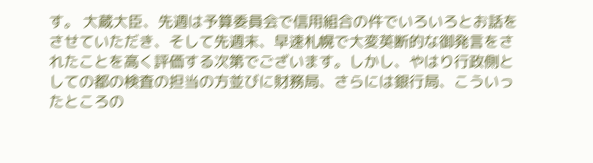す。 大蔵大臣、先週は予算委員会で信用組合の件でいろいろとお話をさせていただき、そして先週末、早速札幌で大変英断的な御発言をされたことを高く評価する次第でございます。しかし、やはり行政側としての都の検査の担当の方並びに財務局、さらには銀行局、こういったところの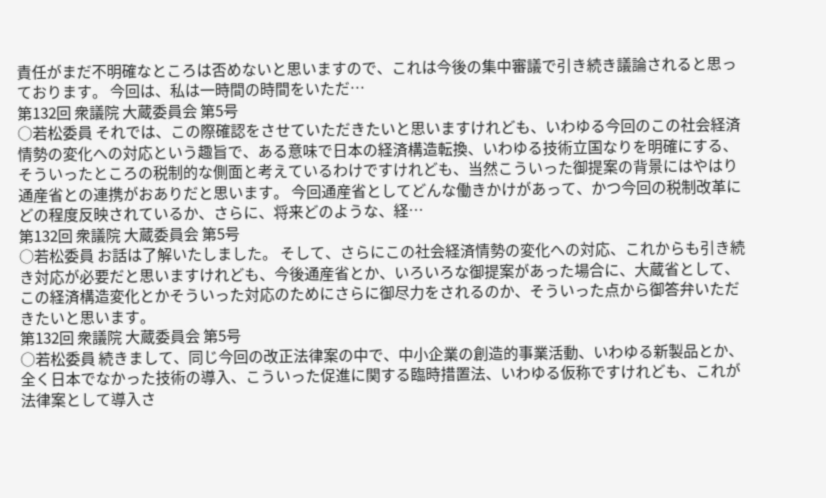責任がまだ不明確なところは否めないと思いますので、これは今後の集中審議で引き続き議論されると思っております。 今回は、私は一時間の時間をいただ…
第132回 衆議院 大蔵委員会 第5号
○若松委員 それでは、この際確認をさせていただきたいと思いますけれども、いわゆる今回のこの社会経済情勢の変化への対応という趣旨で、ある意味で日本の経済構造転換、いわゆる技術立国なりを明確にする、そういったところの税制的な側面と考えているわけですけれども、当然こういった御提案の背景にはやはり通産省との連携がおありだと思います。 今回通産省としてどんな働きかけがあって、かつ今回の税制改革にどの程度反映されているか、さらに、将来どのような、経…
第132回 衆議院 大蔵委員会 第5号
○若松委員 お話は了解いたしました。 そして、さらにこの社会経済情勢の変化への対応、これからも引き続き対応が必要だと思いますけれども、今後通産省とか、いろいろな御提案があった場合に、大蔵省として、この経済構造変化とかそういった対応のためにさらに御尽力をされるのか、そういった点から御答弁いただきたいと思います。
第132回 衆議院 大蔵委員会 第5号
○若松委員 続きまして、同じ今回の改正法律案の中で、中小企業の創造的事業活動、いわゆる新製品とか、全く日本でなかった技術の導入、こういった促進に関する臨時措置法、いわゆる仮称ですけれども、これが法律案として導入さ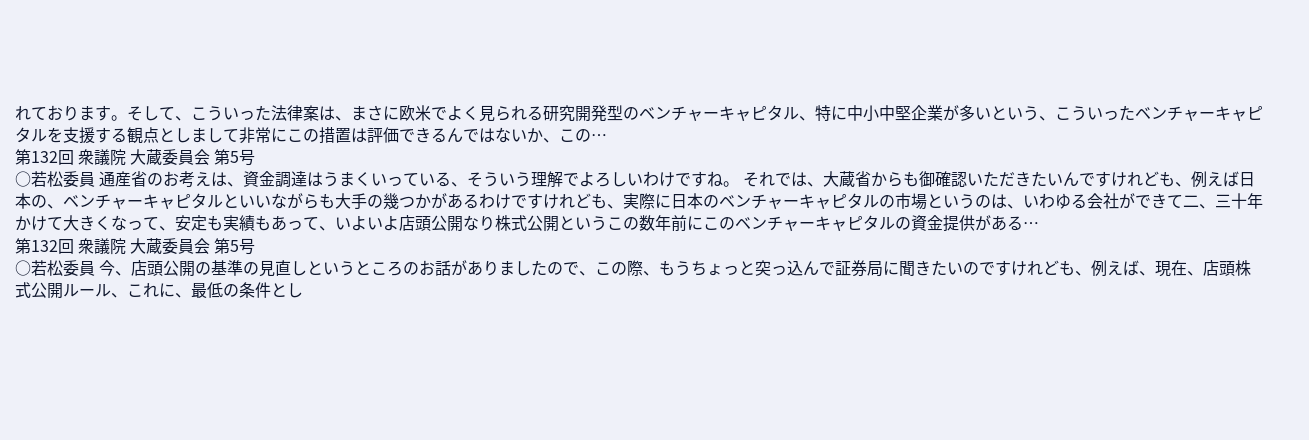れております。そして、こういった法律案は、まさに欧米でよく見られる研究開発型のベンチャーキャピタル、特に中小中堅企業が多いという、こういったベンチャーキャピタルを支援する観点としまして非常にこの措置は評価できるんではないか、この…
第132回 衆議院 大蔵委員会 第5号
○若松委員 通産省のお考えは、資金調達はうまくいっている、そういう理解でよろしいわけですね。 それでは、大蔵省からも御確認いただきたいんですけれども、例えば日本の、ベンチャーキャピタルといいながらも大手の幾つかがあるわけですけれども、実際に日本のベンチャーキャピタルの市場というのは、いわゆる会社ができて二、三十年かけて大きくなって、安定も実績もあって、いよいよ店頭公開なり株式公開というこの数年前にこのベンチャーキャピタルの資金提供がある…
第132回 衆議院 大蔵委員会 第5号
○若松委員 今、店頭公開の基準の見直しというところのお話がありましたので、この際、もうちょっと突っ込んで証券局に聞きたいのですけれども、例えば、現在、店頭株式公開ルール、これに、最低の条件とし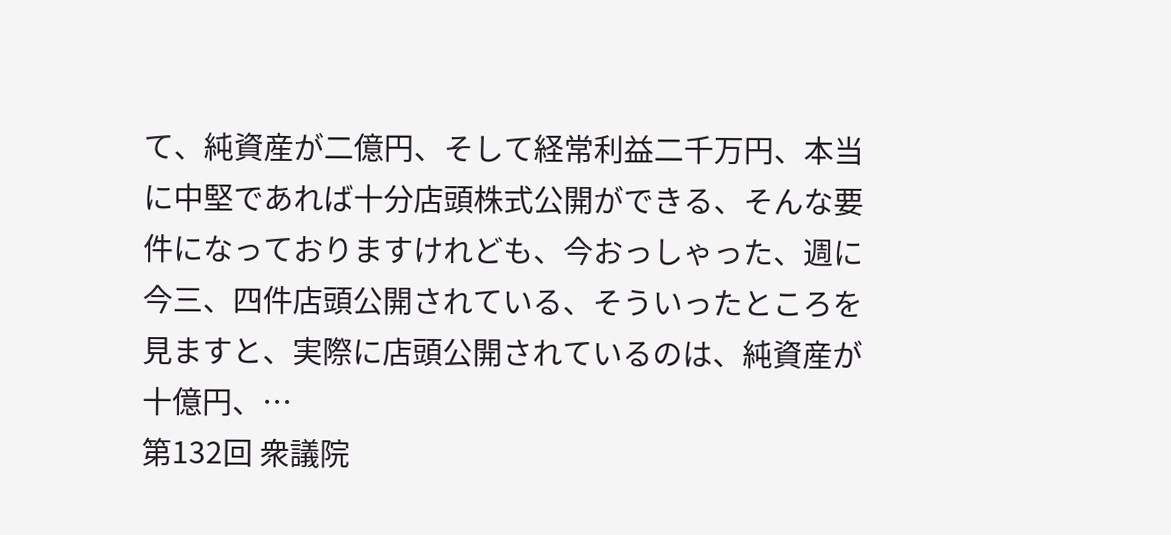て、純資産が二億円、そして経常利益二千万円、本当に中堅であれば十分店頭株式公開ができる、そんな要件になっておりますけれども、今おっしゃった、週に今三、四件店頭公開されている、そういったところを見ますと、実際に店頭公開されているのは、純資産が十億円、…
第132回 衆議院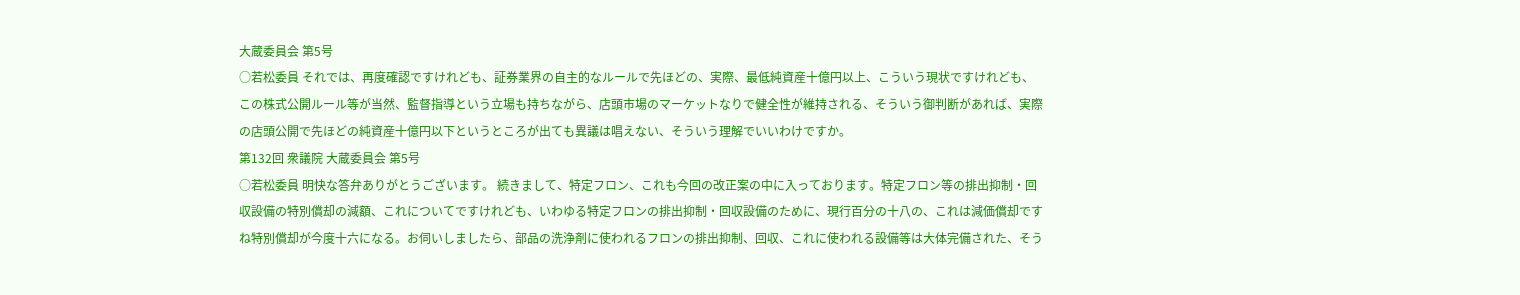大蔵委員会 第5号
○若松委員 それでは、再度確認ですけれども、証券業界の自主的なルールで先ほどの、実際、最低純資産十億円以上、こういう現状ですけれども、この株式公開ルール等が当然、監督指導という立場も持ちながら、店頭市場のマーケットなりで健全性が維持される、そういう御判断があれば、実際の店頭公開で先ほどの純資産十億円以下というところが出ても異議は唱えない、そういう理解でいいわけですか。
第132回 衆議院 大蔵委員会 第5号
○若松委員 明快な答弁ありがとうございます。 続きまして、特定フロン、これも今回の改正案の中に入っております。特定フロン等の排出抑制・回収設備の特別償却の減額、これについてですけれども、いわゆる特定フロンの排出抑制・回収設備のために、現行百分の十八の、これは減価償却ですね特別償却が今度十六になる。お伺いしましたら、部品の洗浄剤に使われるフロンの排出抑制、回収、これに使われる設備等は大体完備された、そう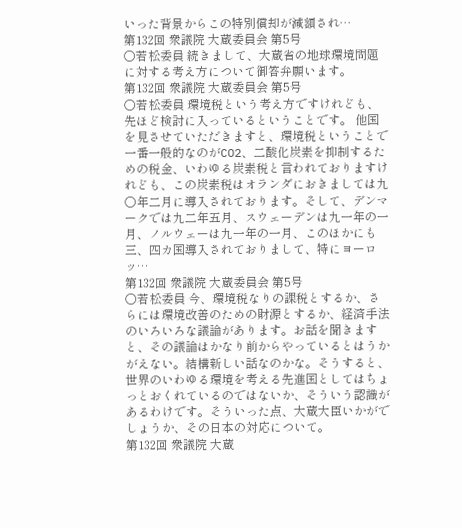いった背景からこの特別償却が減額され…
第132回 衆議院 大蔵委員会 第5号
○若松委員 続きまして、大蔵省の地球環境問題に対する考え方について御答弁願います。
第132回 衆議院 大蔵委員会 第5号
○若松委員 環境税という考え方ですけれども、先ほど検討に入っているということです。 他国を見させていただきますと、環境税ということで一番一般的なのがCO2、二酸化炭素を抑制するための税金、いわゆる炭素税と言われておりますけれども、この炭素税はオランダにおきましては九〇年二月に導入されております。そして、デンマークでは九二年五月、スウェーデンは九一年の一月、ノルウェーは九一年の一月、このほかにも三、四カ国導入されておりまして、特にヨーロッ…
第132回 衆議院 大蔵委員会 第5号
○若松委員 今、環境税なりの課税とするか、さらには環境改善のための財源とするか、経済手法のいろいろな議論があります。お話を聞きますと、その議論はかなり前からやっているとはうかがえない。結構新しい話なのかな。そうすると、世界のいわゆる環境を考える先進国としてはちょっとおくれているのではないか、そういう認識があるわけです。そういった点、大蔵大臣いかがでしょうか、その日本の対応について。
第132回 衆議院 大蔵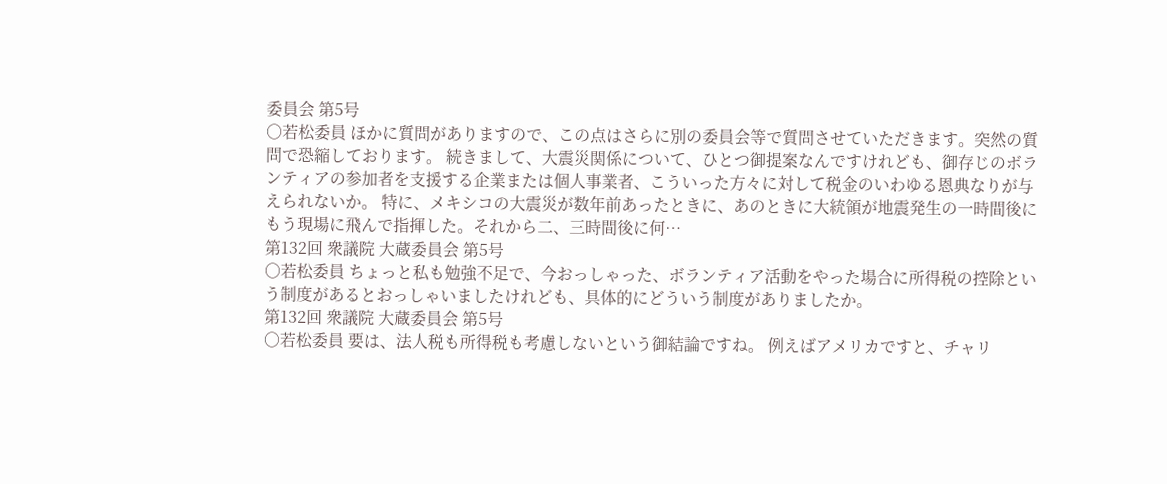委員会 第5号
○若松委員 ほかに質問がありますので、この点はさらに別の委員会等で質問させていただきます。突然の質問で恐縮しております。 続きまして、大震災関係について、ひとつ御提案なんですけれども、御存じのボランティアの参加者を支援する企業または個人事業者、こういった方々に対して税金のいわゆる恩典なりが与えられないか。 特に、メキシコの大震災が数年前あったときに、あのときに大統領が地震発生の一時間後にもう現場に飛んで指揮した。それから二、三時間後に何…
第132回 衆議院 大蔵委員会 第5号
○若松委員 ちょっと私も勉強不足で、今おっしゃった、ボランティア活動をやった場合に所得税の控除という制度があるとおっしゃいましたけれども、具体的にどういう制度がありましたか。
第132回 衆議院 大蔵委員会 第5号
○若松委員 要は、法人税も所得税も考慮しないという御結論ですね。 例えばアメリカですと、チャリ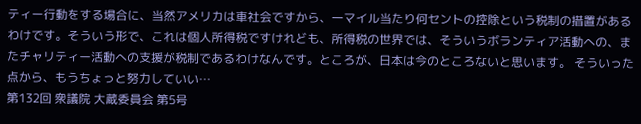ティー行動をする場合に、当然アメリカは車社会ですから、一マイル当たり何セントの控除という税制の措置があるわけです。そういう形で、これは個人所得税ですけれども、所得税の世界では、そういうボランティア活動への、またチャリティー活動への支援が税制であるわけなんです。ところが、日本は今のところないと思います。 そういった点から、もうちょっと努力していい…
第132回 衆議院 大蔵委員会 第5号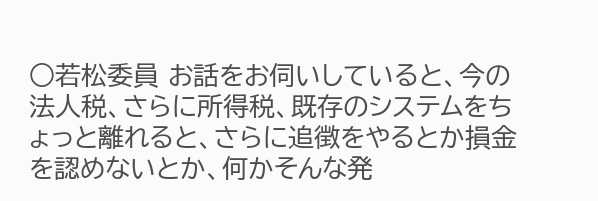○若松委員 お話をお伺いしていると、今の法人税、さらに所得税、既存のシステムをちょっと離れると、さらに追徴をやるとか損金を認めないとか、何かそんな発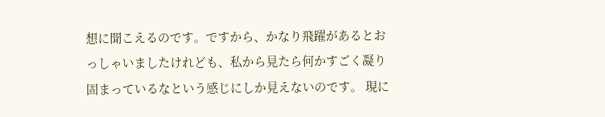想に聞こえるのです。ですから、かなり飛躍があるとおっしゃいましたけれども、私から見たら何かすごく凝り固まっているなという感じにしか見えないのです。 現に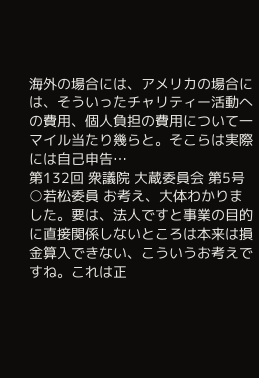海外の場合には、アメリカの場合には、そういったチャリティー活動への費用、個人負担の費用について一マイル当たり幾らと。そこらは実際には自己申告…
第132回 衆議院 大蔵委員会 第5号
○若松委員 お考え、大体わかりました。要は、法人ですと事業の目的に直接関係しないところは本来は損金算入できない、こういうお考えですね。これは正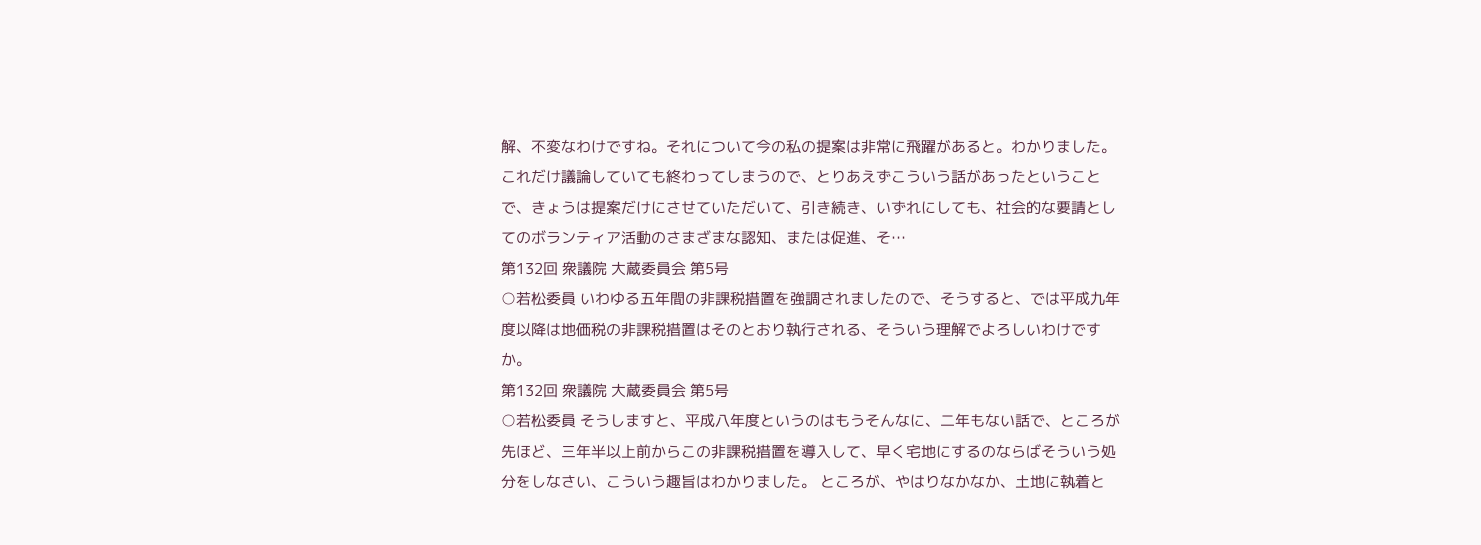解、不変なわけですね。それについて今の私の提案は非常に飛躍があると。わかりました。 これだけ議論していても終わってしまうので、とりあえずこういう話があったということで、きょうは提案だけにさせていただいて、引き続き、いずれにしても、社会的な要請としてのボランティア活動のさまざまな認知、または促進、そ…
第132回 衆議院 大蔵委員会 第5号
○若松委員 いわゆる五年間の非課税措置を強調されましたので、そうすると、では平成九年度以降は地価税の非課税措置はそのとおり執行される、そういう理解でよろしいわけですか。
第132回 衆議院 大蔵委員会 第5号
○若松委員 そうしますと、平成八年度というのはもうそんなに、二年もない話で、ところが先ほど、三年半以上前からこの非課税措置を導入して、早く宅地にするのならばそういう処分をしなさい、こういう趣旨はわかりました。 ところが、やはりなかなか、土地に執着と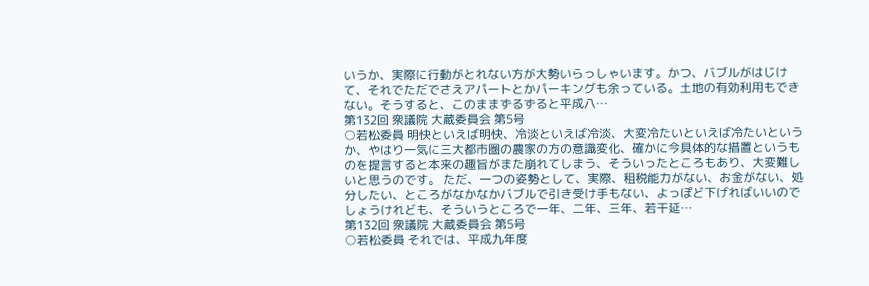いうか、実際に行動がとれない方が大勢いらっしゃいます。かつ、バブルがはじけて、それでただでさえアパートとかパーキングも余っている。土地の有効利用もできない。そうすると、このままずるずると平成八…
第132回 衆議院 大蔵委員会 第5号
○若松委員 明快といえば明快、冷淡といえば冷淡、大変冷たいといえば冷たいというか、やはり一気に三大都市圏の農家の方の意識変化、確かに今具体的な措置というものを提言すると本来の趣旨がまた崩れてしまう、そういったところもあり、大変難しいと思うのです。 ただ、一つの姿勢として、実際、租税能力がない、お金がない、処分したい、ところがなかなかバブルで引き受け手もない、よっぽど下げればいいのでしょうけれども、そういうところで一年、二年、三年、若干延…
第132回 衆議院 大蔵委員会 第5号
○若松委員 それでは、平成九年度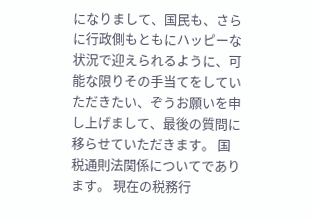になりまして、国民も、さらに行政側もともにハッピーな状況で迎えられるように、可能な限りその手当てをしていただきたい、ぞうお願いを申し上げまして、最後の質問に移らせていただきます。 国税通則法関係についてであります。 現在の税務行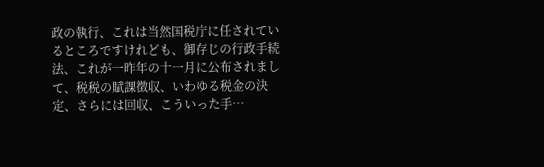政の執行、これは当然国税庁に任されているところですけれども、御存じの行政手続法、これが一昨年の十一月に公布されまして、税税の賦課徴収、いわゆる税金の決定、さらには回収、こういった手…